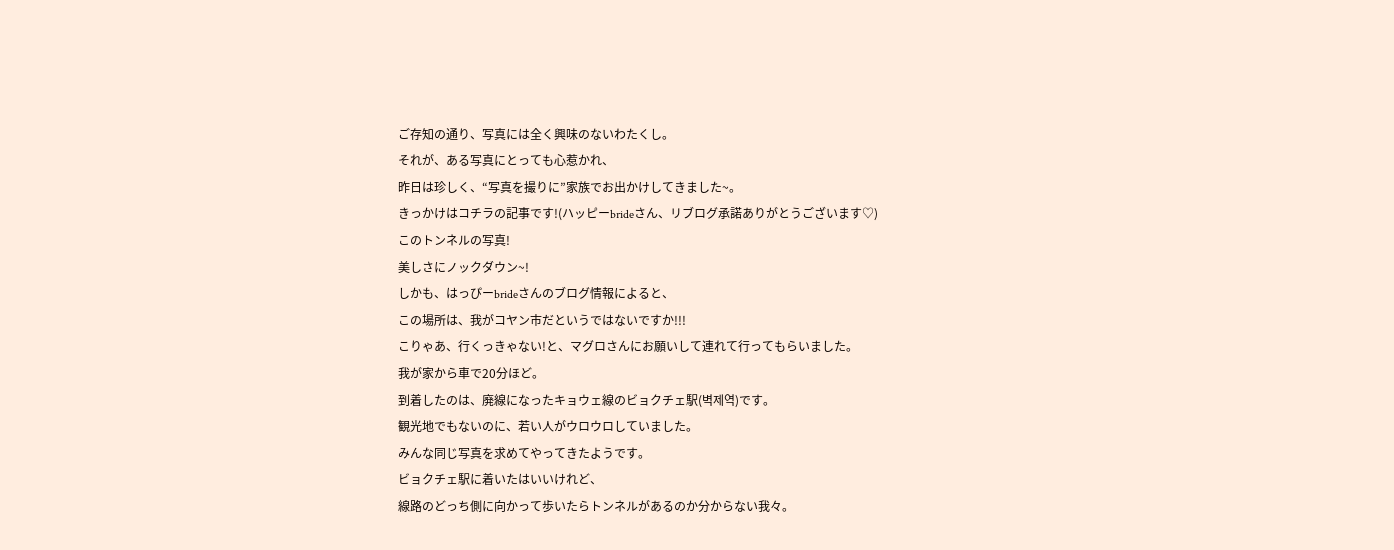ご存知の通り、写真には全く興味のないわたくし。
それが、ある写真にとっても心惹かれ、
昨日は珍しく、“写真を撮りに”家族でお出かけしてきました~。
きっかけはコチラの記事です!(ハッピーbrideさん、リブログ承諾ありがとうございます♡)
このトンネルの写真!
美しさにノックダウン~!
しかも、はっぴーbrideさんのブログ情報によると、
この場所は、我がコヤン市だというではないですか!!!
こりゃあ、行くっきゃない!と、マグロさんにお願いして連れて行ってもらいました。
我が家から車で20分ほど。
到着したのは、廃線になったキョウェ線のビョクチェ駅(벽제역)です。
観光地でもないのに、若い人がウロウロしていました。
みんな同じ写真を求めてやってきたようです。
ビョクチェ駅に着いたはいいけれど、
線路のどっち側に向かって歩いたらトンネルがあるのか分からない我々。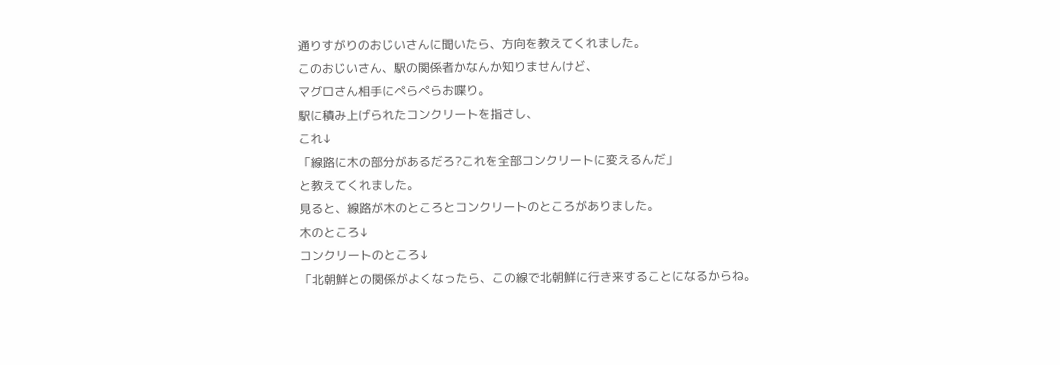通りすがりのおじいさんに聞いたら、方向を教えてくれました。
このおじいさん、駅の関係者かなんか知りませんけど、
マグロさん相手にぺらぺらお喋り。
駅に積み上げられたコンクリートを指さし、
これ↓
「線路に木の部分があるだろ?これを全部コンクリートに変えるんだ」
と教えてくれました。
見ると、線路が木のところとコンクリートのところがありました。
木のところ↓
コンクリートのところ↓
「北朝鮮との関係がよくなったら、この線で北朝鮮に行き来することになるからね。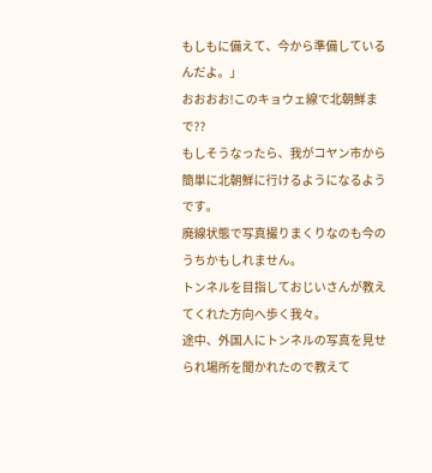もしもに備えて、今から準備しているんだよ。」
おおおお!このキョウェ線で北朝鮮まで??
もしそうなったら、我がコヤン市から簡単に北朝鮮に行けるようになるようです。
廃線状態で写真撮りまくりなのも今のうちかもしれません。
トンネルを目指しておじいさんが教えてくれた方向へ歩く我々。
途中、外国人にトンネルの写真を見せられ場所を聞かれたので教えて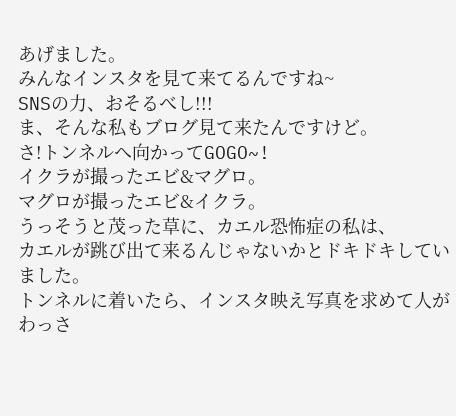あげました。
みんなインスタを見て来てるんですね~
SNSの力、おそるべし!!!
ま、そんな私もブログ見て来たんですけど。
さ!トンネルへ向かってGOGO~!
イクラが撮ったエビ&マグロ。
マグロが撮ったエビ&イクラ。
うっそうと茂った草に、カエル恐怖症の私は、
カエルが跳び出て来るんじゃないかとドキドキしていました。
トンネルに着いたら、インスタ映え写真を求めて人がわっさ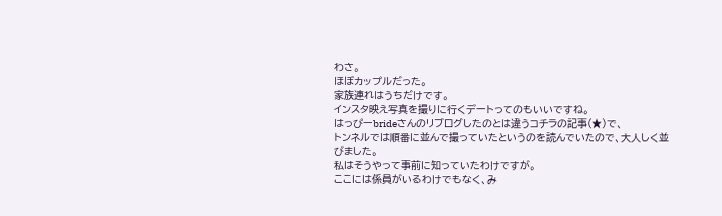わさ。
ほぼカップルだった。
家族連れはうちだけです。
インスタ映え写真を撮りに行くデートってのもいいですね。
はっぴーbrideさんのリブログしたのとは違うコチラの記事(★)で、
トンネルでは順番に並んで撮っていたというのを読んでいたので、大人しく並びました。
私はそうやって事前に知っていたわけですが。
ここには係員がいるわけでもなく、み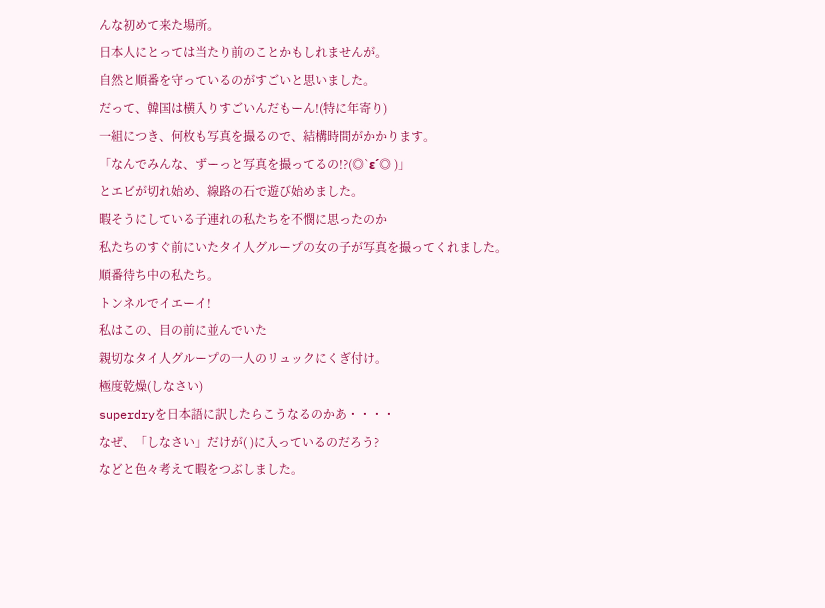んな初めて来た場所。
日本人にとっては当たり前のことかもしれませんが。
自然と順番を守っているのがすごいと思いました。
だって、韓国は横入りすごいんだもーん!(特に年寄り)
一組につき、何枚も写真を撮るので、結構時間がかかります。
「なんでみんな、ずーっと写真を撮ってるの!?(◎`ε´◎ )」
とエビが切れ始め、線路の石で遊び始めました。
暇そうにしている子連れの私たちを不憫に思ったのか
私たちのすぐ前にいたタイ人グループの女の子が写真を撮ってくれました。
順番待ち中の私たち。
トンネルでイエーイ!
私はこの、目の前に並んでいた
親切なタイ人グループの一人のリュックにくぎ付け。
極度乾燥(しなさい)
superdryを日本語に訳したらこうなるのかあ・・・・
なぜ、「しなさい」だけが( )に入っているのだろう?
などと色々考えて暇をつぶしました。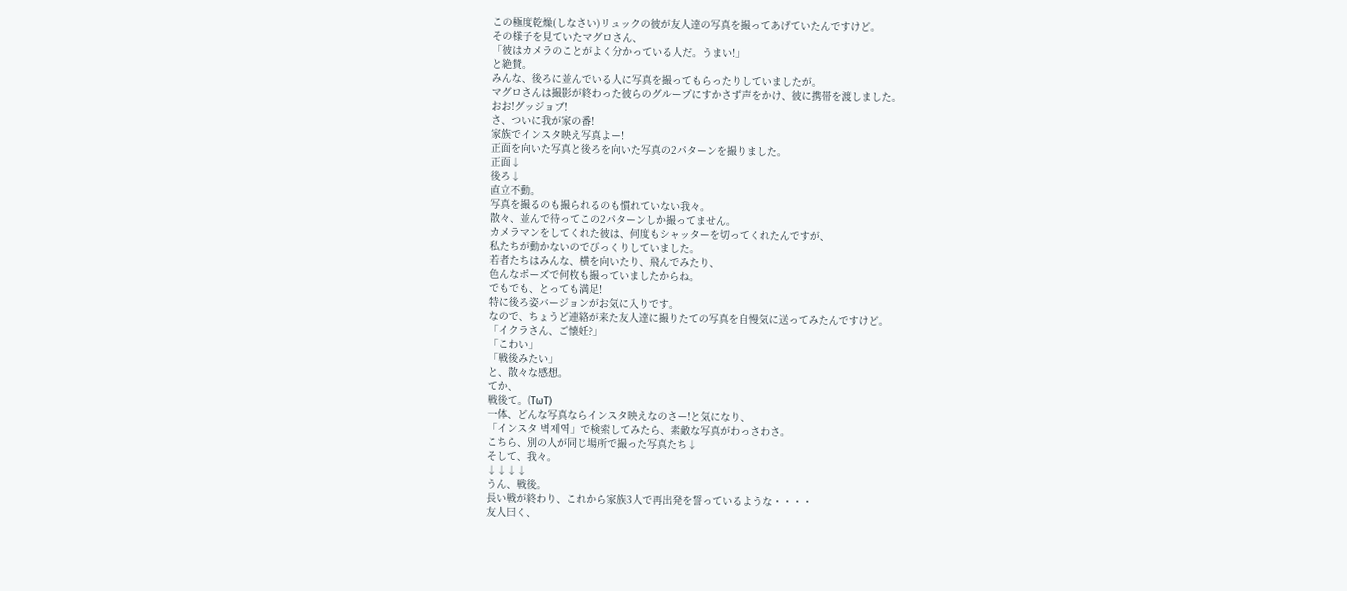この極度乾燥(しなさい)リュックの彼が友人達の写真を撮ってあげていたんですけど。
その様子を見ていたマグロさん、
「彼はカメラのことがよく分かっている人だ。うまい!」
と絶賛。
みんな、後ろに並んでいる人に写真を撮ってもらったりしていましたが。
マグロさんは撮影が終わった彼らのグループにすかさず声をかけ、彼に携帯を渡しました。
おお!グッジョブ!
さ、ついに我が家の番!
家族でインスタ映え写真よー!
正面を向いた写真と後ろを向いた写真の2パターンを撮りました。
正面↓
後ろ↓
直立不動。
写真を撮るのも撮られるのも慣れていない我々。
散々、並んで待ってこの2パターンしか撮ってません。
カメラマンをしてくれた彼は、何度もシャッターを切ってくれたんですが、
私たちが動かないのでびっくりしていました。
若者たちはみんな、横を向いたり、飛んでみたり、
色んなポーズで何枚も撮っていましたからね。
でもでも、とっても満足!
特に後ろ姿バージョンがお気に入りです。
なので、ちょうど連絡が来た友人達に撮りたての写真を自慢気に送ってみたんですけど。
「イクラさん、ご懐妊?」
「こわい」
「戦後みたい」
と、散々な感想。
てか、
戦後て。(TωT)
一体、どんな写真ならインスタ映えなのさー!と気になり、
「インスタ 벽제역」で検索してみたら、素敵な写真がわっさわさ。
こちら、別の人が同じ場所で撮った写真たち↓
そして、我々。
↓↓↓↓
うん、戦後。
長い戦が終わり、これから家族3人で再出発を誓っているような・・・・
友人曰く、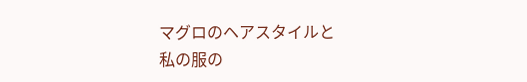マグロのヘアスタイルと
私の服の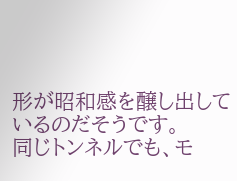形が昭和感を醸し出しているのだそうです。
同じトンネルでも、モ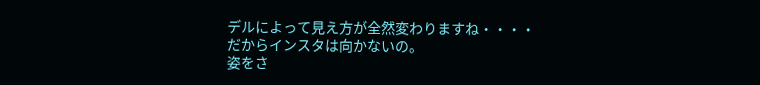デルによって見え方が全然変わりますね・・・・
だからインスタは向かないの。
姿をさ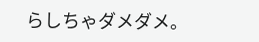らしちゃダメダメ。